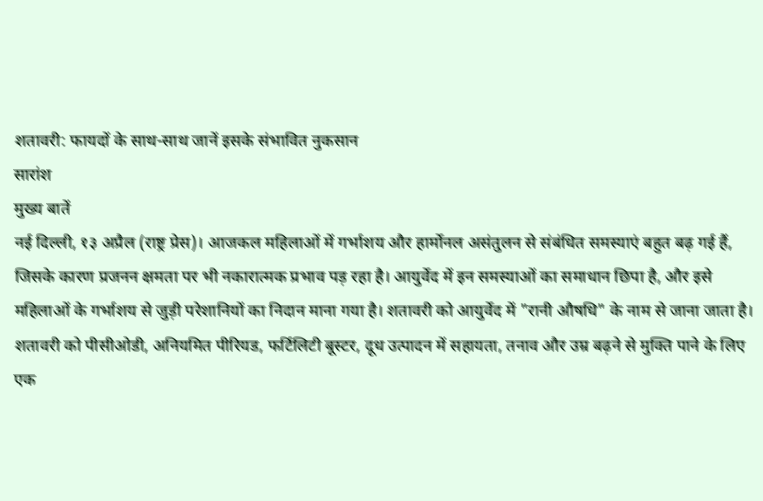शतावरी: फायदों के साथ-साथ जानें इसके संभावित नुकसान
सारांश
मुख्य बातें
नई दिल्ली, १३ अप्रैल (राष्ट्र प्रेस)। आजकल महिलाओं में गर्भाशय और हार्मोनल असंतुलन से संबंधित समस्याएं बहुत बढ़ गई हैं, जिसके कारण प्रजनन क्षमता पर भी नकारात्मक प्रभाव पड़ रहा है। आयुर्वेद में इन समस्याओं का समाधान छिपा है, और इसे महिलाओं के गर्भाशय से जुड़ी परेशानियों का निदान माना गया है। शतावरी को आयुर्वेद में "रानी औषधि" के नाम से जाना जाता है।
शतावरी को पीसीओडी, अनियमित पीरियड, फर्टिलिटी बूस्टर, दूध उत्पादन में सहायता, तनाव और उम्र बढ़ने से मुक्ति पाने के लिए एक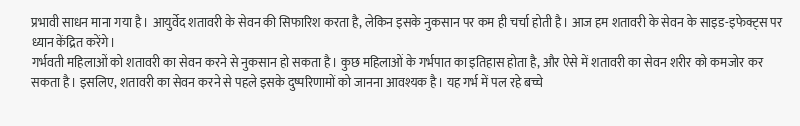प्रभावी साधन माना गया है। आयुर्वेद शतावरी के सेवन की सिफारिश करता है, लेकिन इसके नुकसान पर कम ही चर्चा होती है। आज हम शतावरी के सेवन के साइड-इफेक्ट्स पर ध्यान केंद्रित करेंगे।
गर्भवती महिलाओं को शतावरी का सेवन करने से नुकसान हो सकता है। कुछ महिलाओं के गर्भपात का इतिहास होता है, और ऐसे में शतावरी का सेवन शरीर को कमजोर कर सकता है। इसलिए, शतावरी का सेवन करने से पहले इसके दुष्परिणामों को जानना आवश्यक है। यह गर्भ में पल रहे बच्चे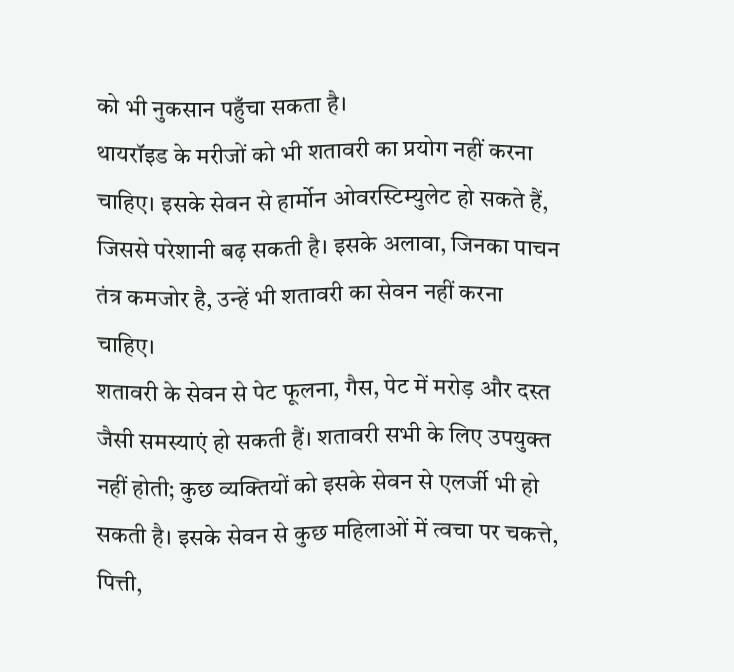को भी नुकसान पहुँचा सकता है।
थायरॉइड के मरीजों को भी शतावरी का प्रयोग नहीं करना चाहिए। इसके सेवन से हार्मोन ओवरस्टिम्युलेट हो सकते हैं, जिससे परेशानी बढ़ सकती है। इसके अलावा, जिनका पाचन तंत्र कमजोर है, उन्हें भी शतावरी का सेवन नहीं करना चाहिए।
शतावरी के सेवन से पेट फूलना, गैस, पेट में मरोड़ और दस्त जैसी समस्याएं हो सकती हैं। शतावरी सभी के लिए उपयुक्त नहीं होती; कुछ व्यक्तियों को इसके सेवन से एलर्जी भी हो सकती है। इसके सेवन से कुछ महिलाओं में त्वचा पर चकत्ते, पित्ती,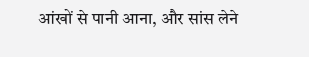आंखों से पानी आना, और सांस लेने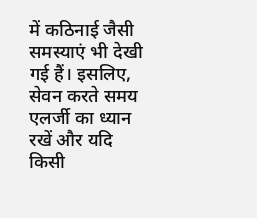में कठिनाई जैसी समस्याएं भी देखी गई हैं। इसलिए, सेवन करते समय एलर्जी का ध्यान रखें और यदि किसी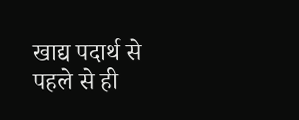खाद्य पदार्थ से पहले से ही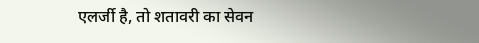एलर्जी है, तो शतावरी का सेवन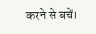करने से बचें।